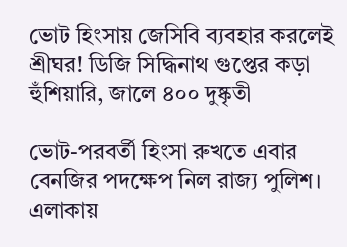ভোট হিংসায় জেসিবি ব্যবহার করলেই শ্রীঘর! ডিজি সিদ্ধিনাথ গুপ্তের কড়া হুঁশিয়ারি, জালে ৪০০ দুষ্কৃতী

ভোট-পরবর্তী হিংসা রুখতে এবার বেনজির পদক্ষেপ নিল রাজ্য পুলিশ। এলাকায়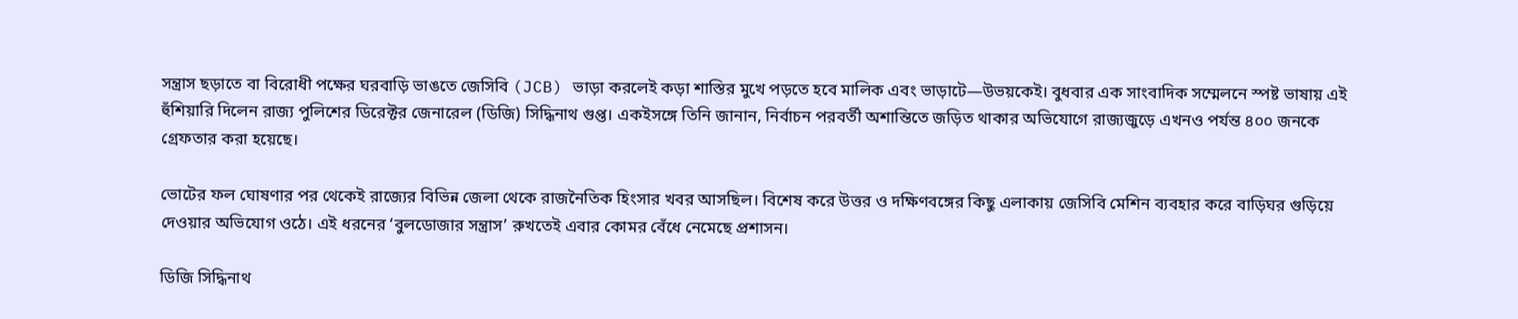সন্ত্রাস ছড়াতে বা বিরোধী পক্ষের ঘরবাড়ি ভাঙতে জেসিবি (JCB) ভাড়া করলেই কড়া শাস্তির মুখে পড়তে হবে মালিক এবং ভাড়াটে—উভয়কেই। বুধবার এক সাংবাদিক সম্মেলনে স্পষ্ট ভাষায় এই হুঁশিয়ারি দিলেন রাজ্য পুলিশের ডিরেক্টর জেনারেল (ডিজি) সিদ্ধিনাথ গুপ্ত। একইসঙ্গে তিনি জানান, নির্বাচন পরবর্তী অশান্তিতে জড়িত থাকার অভিযোগে রাজ্যজুড়ে এখনও পর্যন্ত ৪০০ জনকে গ্রেফতার করা হয়েছে।

ভোটের ফল ঘোষণার পর থেকেই রাজ্যের বিভিন্ন জেলা থেকে রাজনৈতিক হিংসার খবর আসছিল। বিশেষ করে উত্তর ও দক্ষিণবঙ্গের কিছু এলাকায় জেসিবি মেশিন ব্যবহার করে বাড়িঘর গুড়িয়ে দেওয়ার অভিযোগ ওঠে। এই ধরনের ‘বুলডোজার সন্ত্রাস’ রুখতেই এবার কোমর বেঁধে নেমেছে প্রশাসন।

ডিজি সিদ্ধিনাথ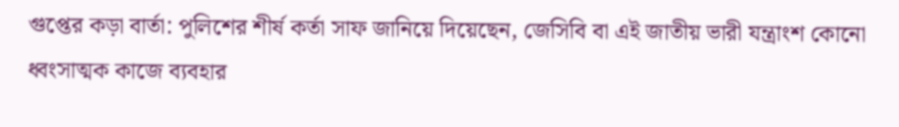গুপ্তের কড়া বার্তা: পুলিশের শীর্ষ কর্তা সাফ জানিয়ে দিয়েছেন, জেসিবি বা এই জাতীয় ভারী যন্ত্রাংশ কোনো ধ্বংসাত্মক কাজে ব্যবহার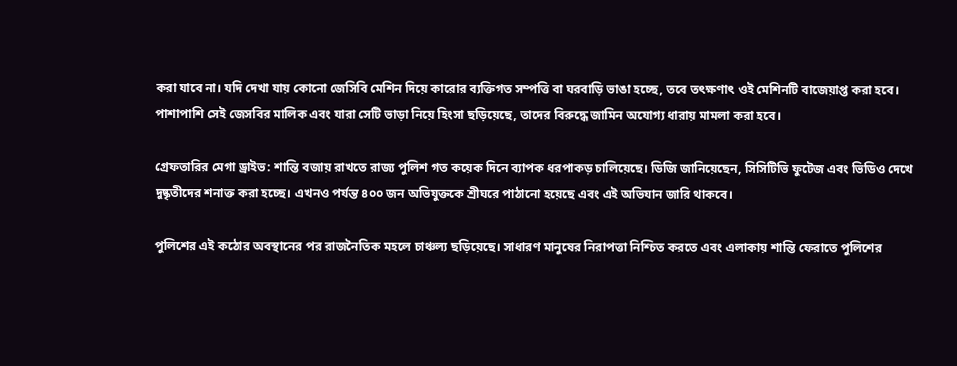করা যাবে না। যদি দেখা যায় কোনো জেসিবি মেশিন দিয়ে কারোর ব্যক্তিগত সম্পত্তি বা ঘরবাড়ি ভাঙা হচ্ছে, তবে তৎক্ষণাৎ ওই মেশিনটি বাজেয়াপ্ত করা হবে। পাশাপাশি সেই জেসবির মালিক এবং যারা সেটি ভাড়া নিয়ে হিংসা ছড়িয়েছে, তাদের বিরুদ্ধে জামিন অযোগ্য ধারায় মামলা করা হবে।

গ্রেফতারির মেগা ড্রাইভ: শান্তি বজায় রাখতে রাজ্য পুলিশ গত কয়েক দিনে ব্যাপক ধরপাকড় চালিয়েছে। ডিজি জানিয়েছেন, সিসিটিভি ফুটেজ এবং ভিডিও দেখে দুষ্কৃতীদের শনাক্ত করা হচ্ছে। এখনও পর্যন্ত ৪০০ জন অভিযুক্তকে শ্রীঘরে পাঠানো হয়েছে এবং এই অভিযান জারি থাকবে।

পুলিশের এই কঠোর অবস্থানের পর রাজনৈতিক মহলে চাঞ্চল্য ছড়িয়েছে। সাধারণ মানুষের নিরাপত্তা নিশ্চিত করতে এবং এলাকায় শান্তি ফেরাতে পুলিশের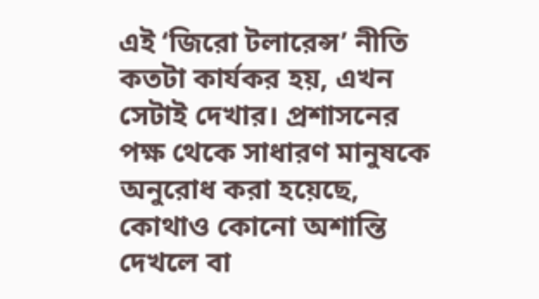এই ‘জিরো টলারেন্স’ নীতি কতটা কার্যকর হয়, এখন সেটাই দেখার। প্রশাসনের পক্ষ থেকে সাধারণ মানুষকে অনুরোধ করা হয়েছে, কোথাও কোনো অশান্তি দেখলে বা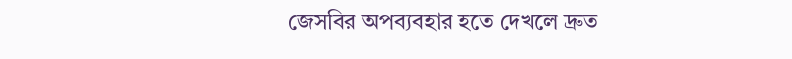জেসবির অপব্যবহার হতে দেখলে দ্রুত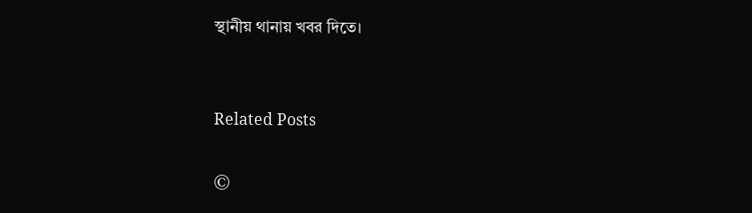স্থানীয় থানায় খবর দিতে।


Related Posts

©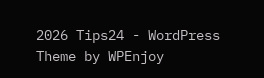2026 Tips24 - WordPress Theme by WPEnjoy